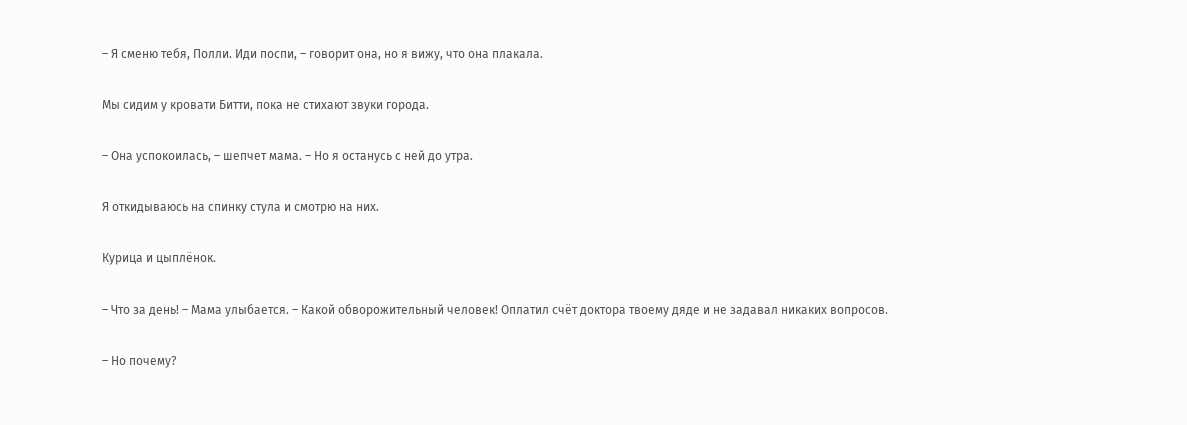– Я сменю тебя, Полли. Иди поспи, – говорит она, но я вижу, что она плакала.

Мы сидим у кровати Битти, пока не стихают звуки города.

– Она успокоилась, – шепчет мама. – Но я останусь с ней до утра.

Я откидываюсь на спинку стула и смотрю на них.

Курица и цыплёнок.

– Что за день! – Мама улыбается. – Какой обворожительный человек! Оплатил счёт доктора твоему дяде и не задавал никаких вопросов.

– Но почему?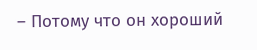– Потому что он хороший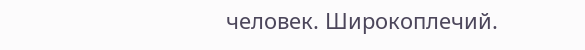человек. Широкоплечий.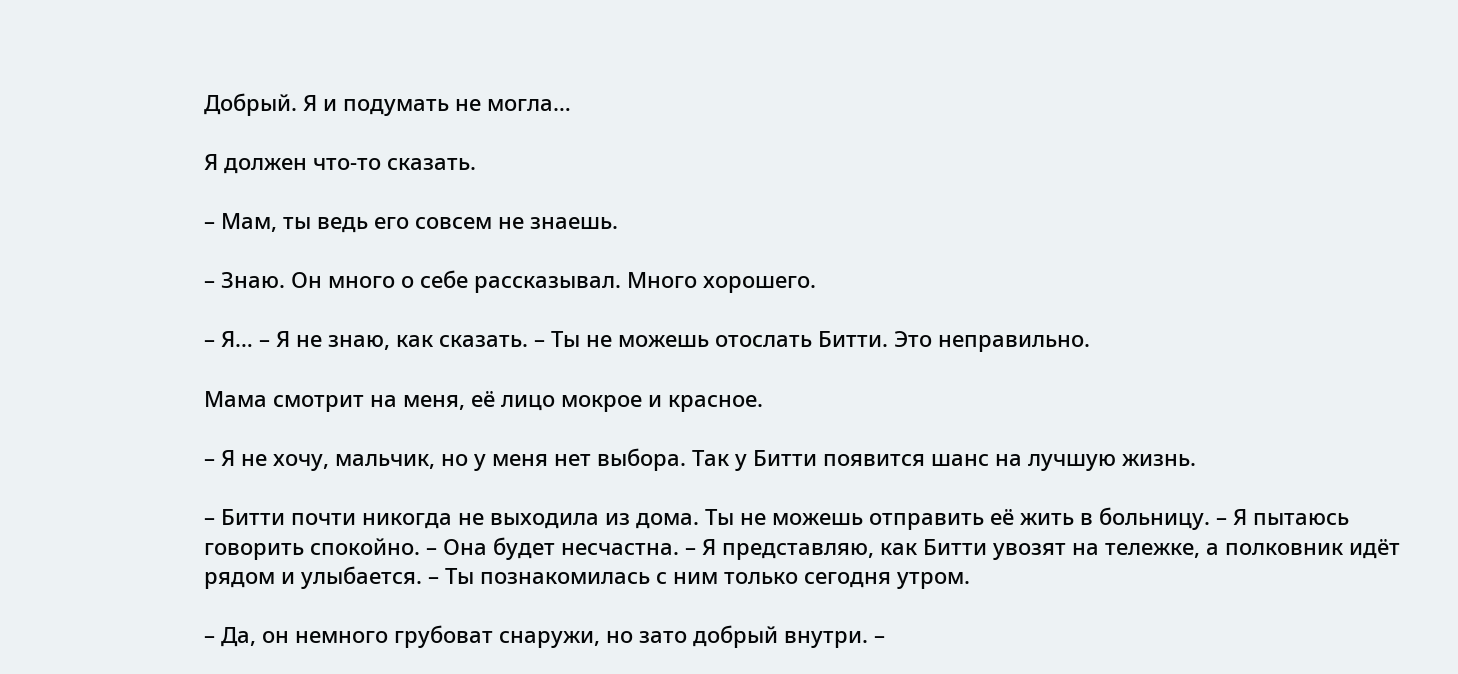Добрый. Я и подумать не могла…

Я должен что-то сказать.

– Мам, ты ведь его совсем не знаешь.

– Знаю. Он много о себе рассказывал. Много хорошего.

– Я… – Я не знаю, как сказать. – Ты не можешь отослать Битти. Это неправильно.

Мама смотрит на меня, её лицо мокрое и красное.

– Я не хочу, мальчик, но у меня нет выбора. Так у Битти появится шанс на лучшую жизнь.

– Битти почти никогда не выходила из дома. Ты не можешь отправить её жить в больницу. – Я пытаюсь говорить спокойно. – Она будет несчастна. – Я представляю, как Битти увозят на тележке, а полковник идёт рядом и улыбается. – Ты познакомилась с ним только сегодня утром.

– Да, он немного грубоват снаружи, но зато добрый внутри. –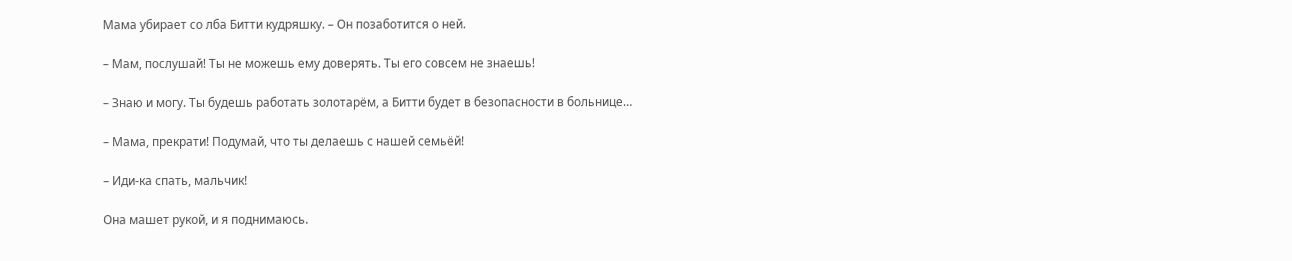Мама убирает со лба Битти кудряшку. – Он позаботится о ней.

– Мам, послушай! Ты не можешь ему доверять. Ты его совсем не знаешь!

– Знаю и могу. Ты будешь работать золотарём, а Битти будет в безопасности в больнице…

– Мама, прекрати! Подумай, что ты делаешь с нашей семьёй!

– Иди-ка спать, мальчик!

Она машет рукой, и я поднимаюсь.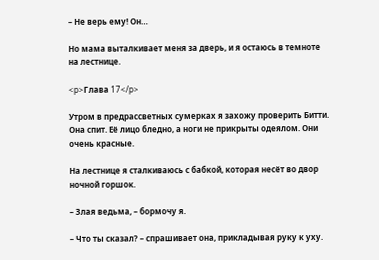– Не верь ему! Он…

Но мама выталкивает меня за дверь, и я остаюсь в темноте на лестнице.

<p>Глава 17</p>

Утром в предрассветных сумерках я захожу проверить Битти. Она спит. Её лицо бледно, а ноги не прикрыты одеялом. Они очень красные.

На лестнице я сталкиваюсь с бабкой, которая несёт во двор ночной горшок.

– Злая ведьма, – бормочу я.

– Что ты сказал? – спрашивает она, прикладывая руку к уху.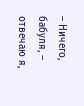– Ничего, бабуля, – отвечаю я,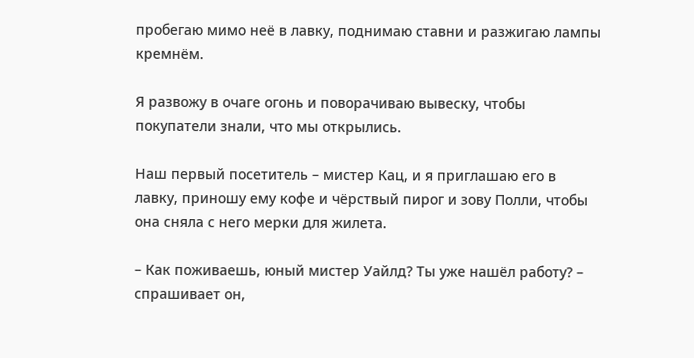пробегаю мимо неё в лавку, поднимаю ставни и разжигаю лампы кремнём.

Я развожу в очаге огонь и поворачиваю вывеску, чтобы покупатели знали, что мы открылись.

Наш первый посетитель – мистер Кац, и я приглашаю его в лавку, приношу ему кофе и чёрствый пирог и зову Полли, чтобы она сняла с него мерки для жилета.

– Как поживаешь, юный мистер Уайлд? Ты уже нашёл работу? – спрашивает он,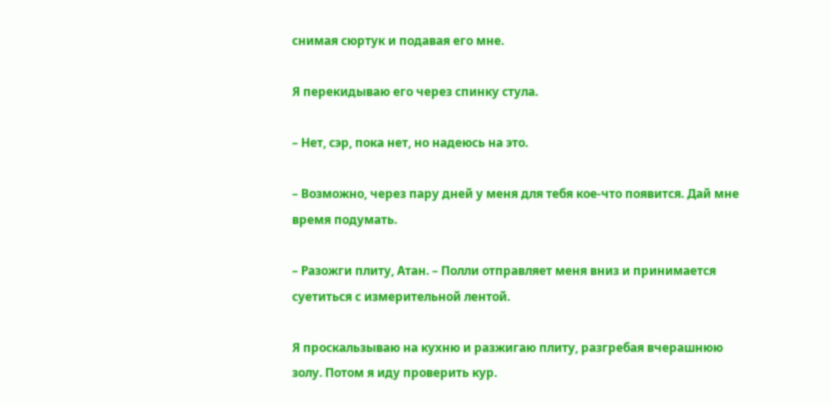снимая сюртук и подавая его мне.

Я перекидываю его через спинку стула.

– Нет, сэр, пока нет, но надеюсь на это.

– Возможно, через пару дней у меня для тебя кое-что появится. Дай мне время подумать.

– Разожги плиту, Атан. – Полли отправляет меня вниз и принимается суетиться с измерительной лентой.

Я проскальзываю на кухню и разжигаю плиту, разгребая вчерашнюю золу. Потом я иду проверить кур.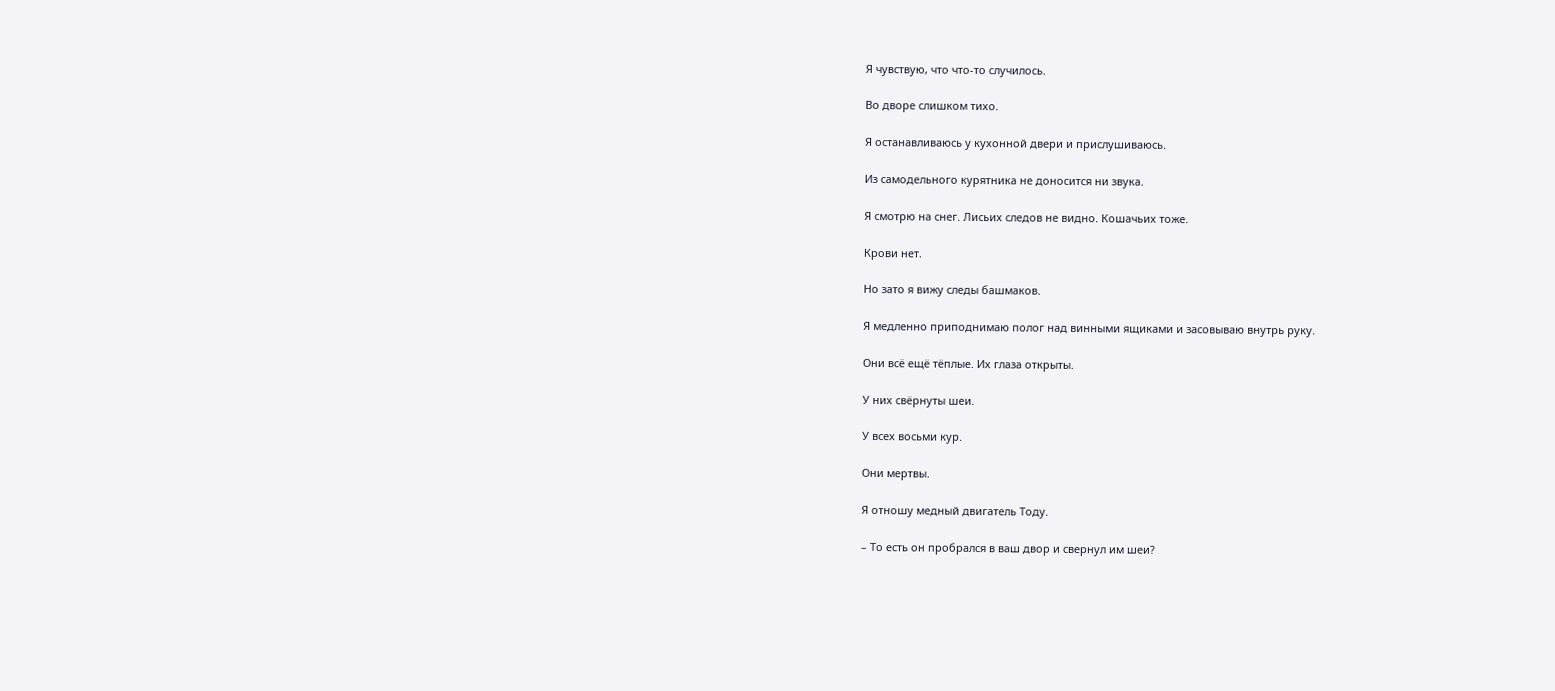Я чувствую, что что-то случилось.

Во дворе слишком тихо.

Я останавливаюсь у кухонной двери и прислушиваюсь.

Из самодельного курятника не доносится ни звука.

Я смотрю на снег. Лисьих следов не видно. Кошачьих тоже.

Крови нет.

Но зато я вижу следы башмаков.

Я медленно приподнимаю полог над винными ящиками и засовываю внутрь руку.

Они всё ещё тёплые. Их глаза открыты.

У них свёрнуты шеи.

У всех восьми кур.

Они мертвы.

Я отношу медный двигатель Тоду.

– То есть он пробрался в ваш двор и свернул им шеи?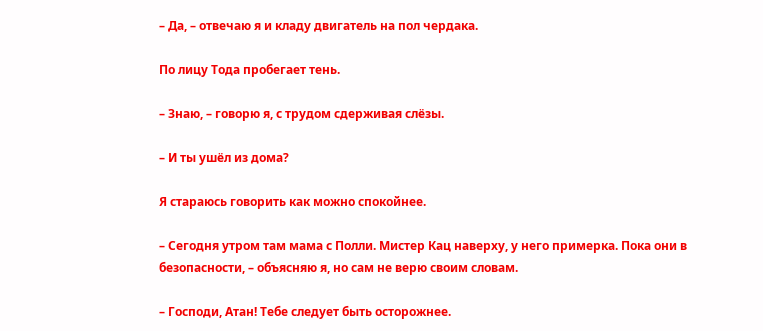– Да, – отвечаю я и кладу двигатель на пол чердака.

По лицу Тода пробегает тень.

– Знаю, – говорю я, с трудом сдерживая слёзы.

– И ты ушёл из дома?

Я стараюсь говорить как можно спокойнее.

– Сегодня утром там мама с Полли. Мистер Кац наверху, у него примерка. Пока они в безопасности, – объясняю я, но сам не верю своим словам.

– Господи, Атан! Тебе следует быть осторожнее.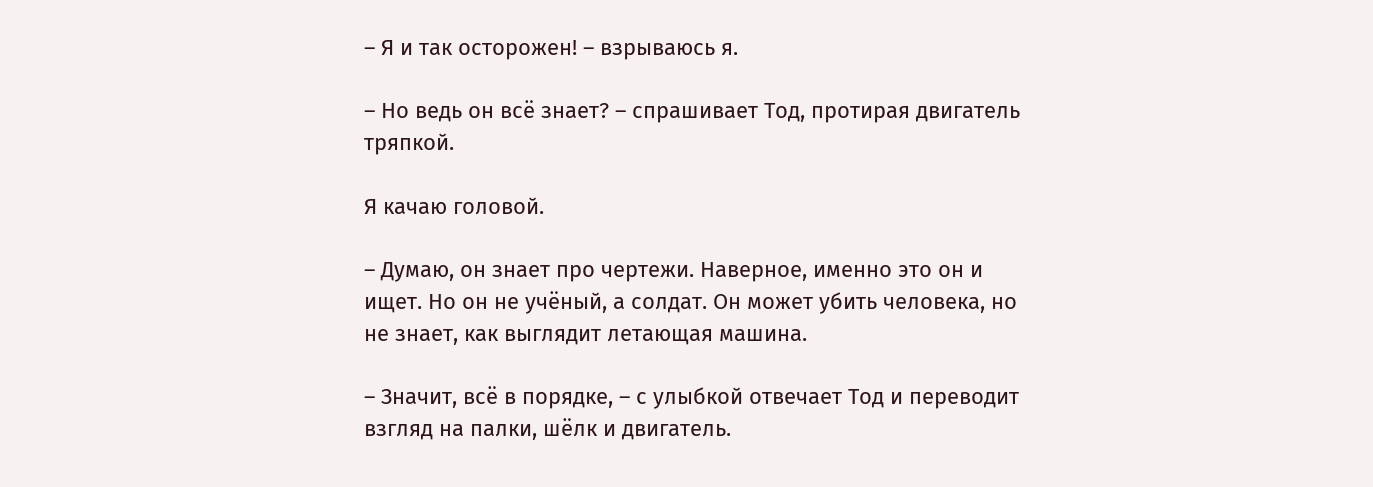– Я и так осторожен! – взрываюсь я.

– Но ведь он всё знает? – спрашивает Тод, протирая двигатель тряпкой.

Я качаю головой.

– Думаю, он знает про чертежи. Наверное, именно это он и ищет. Но он не учёный, а солдат. Он может убить человека, но не знает, как выглядит летающая машина.

– Значит, всё в порядке, – с улыбкой отвечает Тод и переводит взгляд на палки, шёлк и двигатель.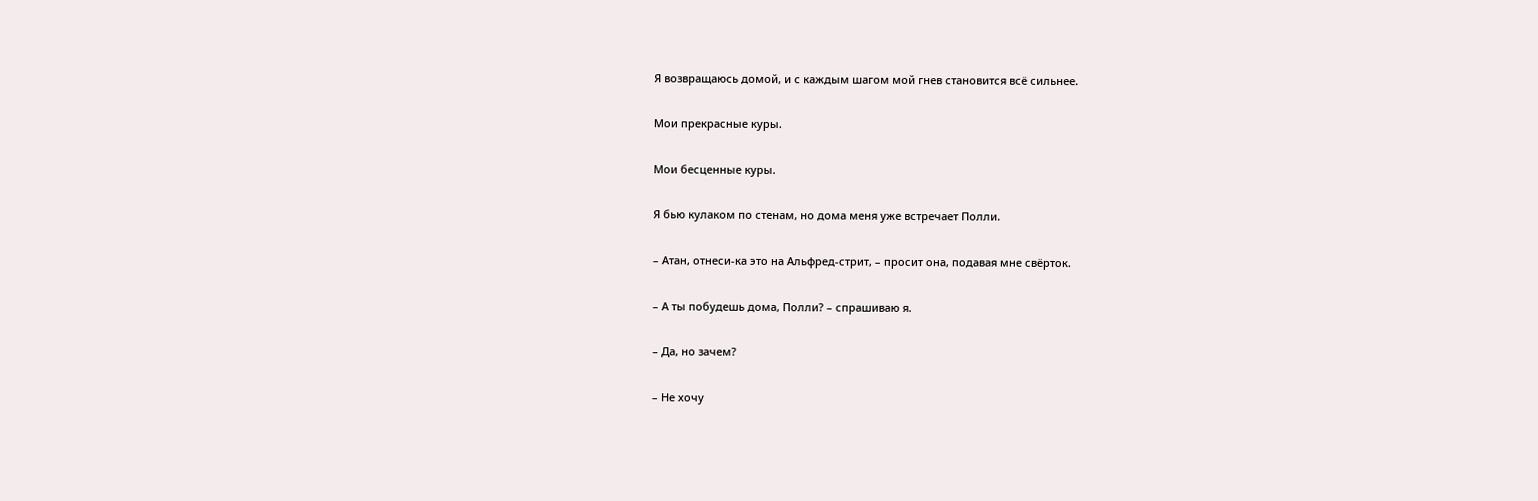Я возвращаюсь домой, и с каждым шагом мой гнев становится всё сильнее.

Мои прекрасные куры.

Мои бесценные куры.

Я бью кулаком по стенам, но дома меня уже встречает Полли.

– Атан, отнеси-ка это на Альфред-стрит, – просит она, подавая мне свёрток.

– А ты побудешь дома, Полли? – спрашиваю я.

– Да, но зачем?

– Не хочу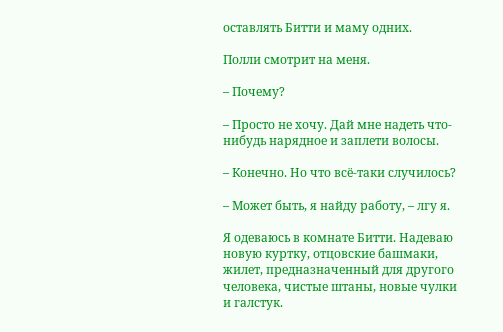оставлять Битти и маму одних.

Полли смотрит на меня.

– Почему?

– Просто не хочу. Дай мне надеть что-нибудь нарядное и заплети волосы.

– Конечно. Но что всё-таки случилось?

– Может быть, я найду работу, – лгу я.

Я одеваюсь в комнате Битти. Надеваю новую куртку, отцовские башмаки, жилет, предназначенный для другого человека, чистые штаны, новые чулки и галстук.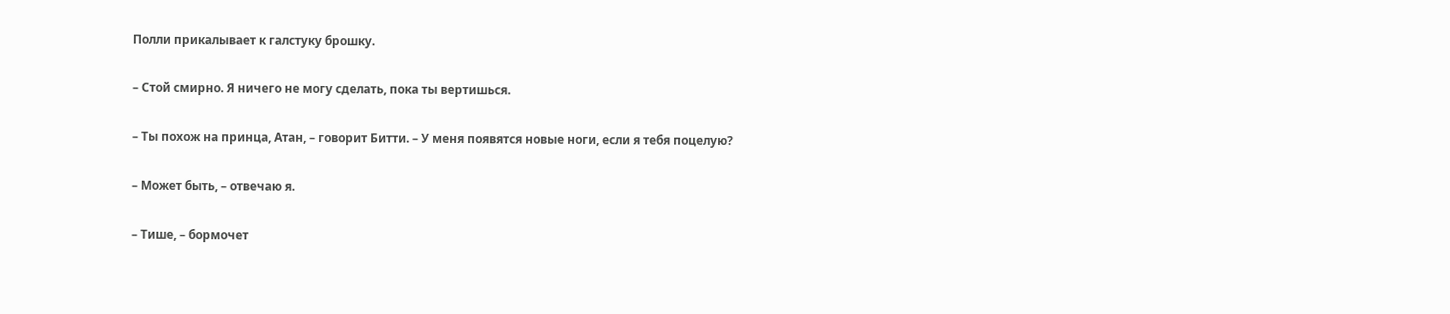Полли прикалывает к галстуку брошку.

– Стой смирно. Я ничего не могу сделать, пока ты вертишься.

– Ты похож на принца, Атан, – говорит Битти. – У меня появятся новые ноги, если я тебя поцелую?

– Может быть, – отвечаю я.

– Тише, – бормочет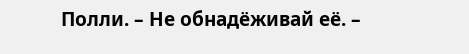Полли. – Не обнадёживай её. –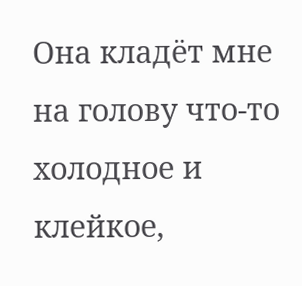Она кладёт мне на голову что-то холодное и клейкое,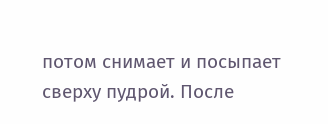потом снимает и посыпает сверху пудрой. После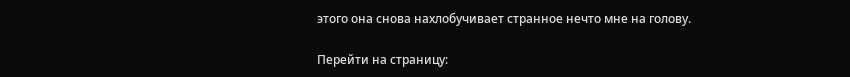этого она снова нахлобучивает странное нечто мне на голову.

Перейти на страницу: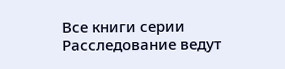Все книги серии Расследование ведут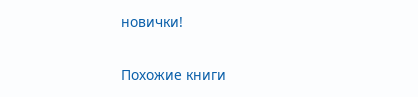новички!

Похожие книги